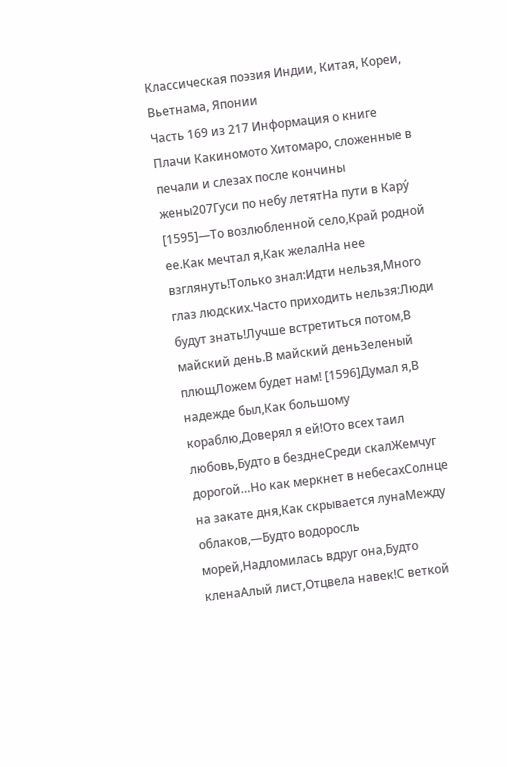Классическая поэзия Индии, Китая, Кореи, Вьетнама, Японии
Часть 169 из 217 Информация о книге
Плачи Какиномото Хитомаро, сложенные в печали и слезах после кончины жены207Гуси по небу летятНа пути в Кару́ [1595]—То возлюбленной село,Край родной ее.Как мечтал я,Как желалНа нее взглянуть!Только знал:Идти нельзя,Много глаз людских.Часто приходить нельзя:Люди будут знать!Лучше встретиться потом,В майский день.В майский деньЗеленый плющЛожем будет нам! [1596]Думал я,В надежде был,Как большому кораблю,Доверял я ей!Ото всех таил любовь,Будто в безднеСреди скалЖемчуг дорогой…Но как меркнет в небесахСолнце на закате дня,Как скрывается лунаМежду облаков,—Будто водоросль морей,Надломилась вдруг она,Будто кленаАлый лист,Отцвела навек!С веткой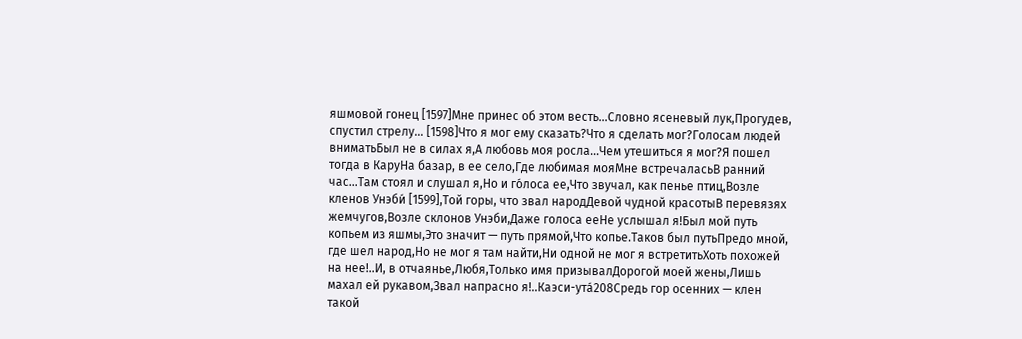яшмовой гонец [1597]Мне принес об этом весть…Словно ясеневый лук,Прогудев, спустил стрелу… [1598]Что я мог ему сказать?Что я сделать мог?Голосам людей вниматьБыл не в силах я,А любовь моя росла…Чем утешиться я мог?Я пошел тогда в КаруНа базар, в ее село,Где любимая мояМне встречаласьВ ранний час…Там стоял и слушал я,Но и го́лоса ее,Что звучал, как пенье птиц,Возле кленов Унэби́ [1599],Той горы, что звал народДевой чудной красотыВ перевязях жемчугов,Возле склонов Унэби,Даже голоса ееНе услышал я!Был мой путь копьем из яшмы,Это значит — путь прямой,Что копье.Таков был путьПредо мной, где шел народ,Но не мог я там найти,Ни одной не мог я встретитьХоть похожей на нее!..И, в отчаянье,Любя,Только имя призывалДорогой моей жены,Лишь махал ей рукавом,Звал напрасно я!..Каэси-ута́208Средь гор осенних — клен такой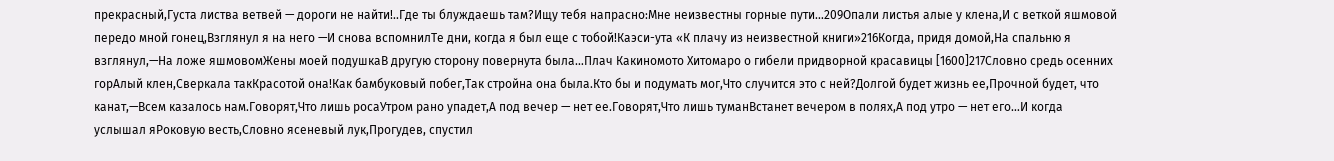прекрасный,Густа листва ветвей — дороги не найти!..Где ты блуждаешь там?Ищу тебя напрасно:Мне неизвестны горные пути…209Опали листья алые у клена,И с веткой яшмовой передо мной гонец,Взглянул я на него —И снова вспомнилТе дни, когда я был еще с тобой!Каэси-ута «К плачу из неизвестной книги»216Когда, придя домой,На спальню я взглянул,—На ложе яшмовомЖены моей подушкаВ другую сторону повернута была…Плач Какиномото Хитомаро о гибели придворной красавицы [1600]217Словно средь осенних горАлый клен,Сверкала такКрасотой она!Как бамбуковый побег,Так стройна она была.Кто бы и подумать мог,Что случится это с ней?Долгой будет жизнь ее,Прочной будет, что канат,—Всем казалось нам.Говорят,Что лишь росаУтром рано упадет,А под вечер — нет ее.Говорят,Что лишь туманВстанет вечером в полях,А под утро — нет его…И когда услышал яРоковую весть,Словно ясеневый лук,Прогудев, спустил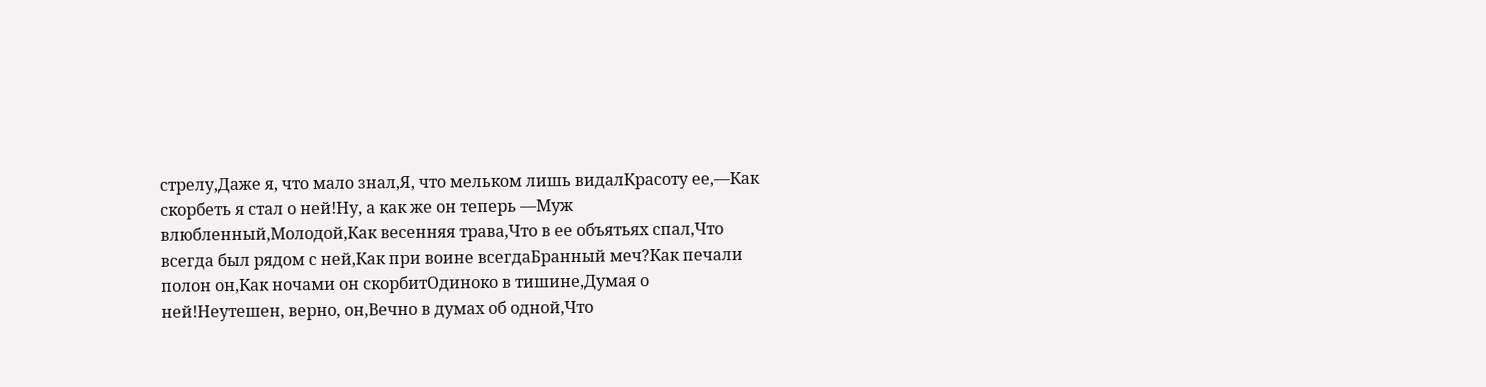стрелу,Даже я, что мало знал,Я, что мельком лишь видалКрасоту ее,—Как скорбеть я стал о ней!Ну, а как же он теперь —Муж влюбленный,Молодой,Как весенняя трава,Что в ее объятьях спал,Что всегда был рядом с ней,Как при воине всегдаБранный меч?Как печали полон он,Как ночами он скорбитОдиноко в тишине,Думая о ней!Неутешен, верно, он,Вечно в думах об одной,Что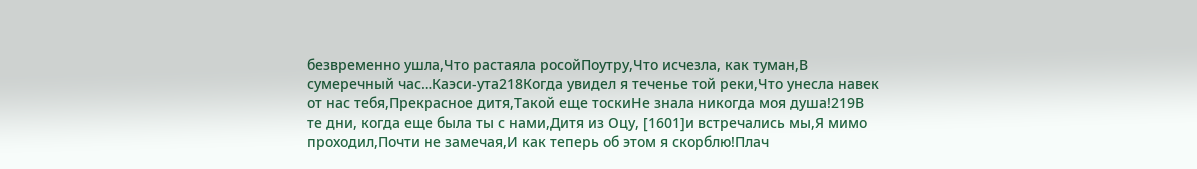безвременно ушла,Что растаяла росойПоутру,Что исчезла, как туман,В сумеречный час…Каэси-ута218Когда увидел я теченье той реки,Что унесла навек от нас тебя,Прекрасное дитя,Такой еще тоскиНе знала никогда моя душа!219В те дни, когда еще была ты с нами,Дитя из Оцу, [1601]и встречались мы,Я мимо проходил,Почти не замечая,И как теперь об этом я скорблю!Плач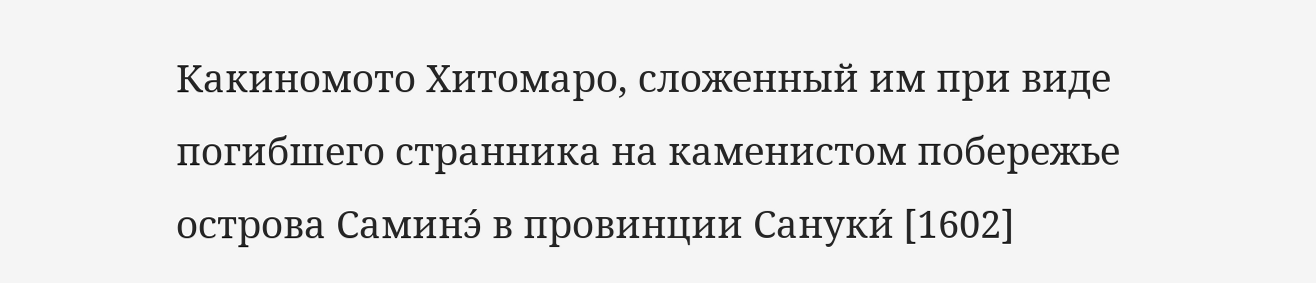Какиномото Хитомаро, сложенный им при виде погибшего странника на каменистом побережье острова Саминэ́ в провинции Сануки́ [1602]